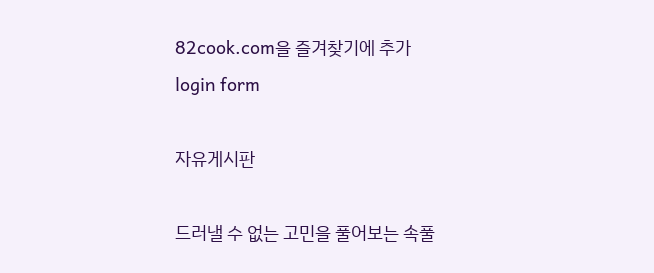82cook.com을 즐겨찾기에 추가
login form

자유게시판

드러낼 수 없는 고민을 풀어보는 속풀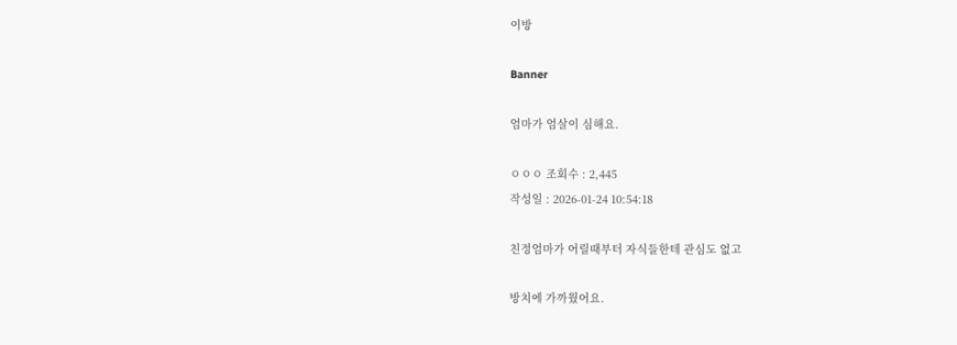이방

Banner

엄마가 엄살이 심해요.

ㅇㅇㅇ 조회수 : 2,445
작성일 : 2026-01-24 10:54:18

친정엄마가 어릴때부터 자식들한테 관심도 없고

방치에 가까웠어요.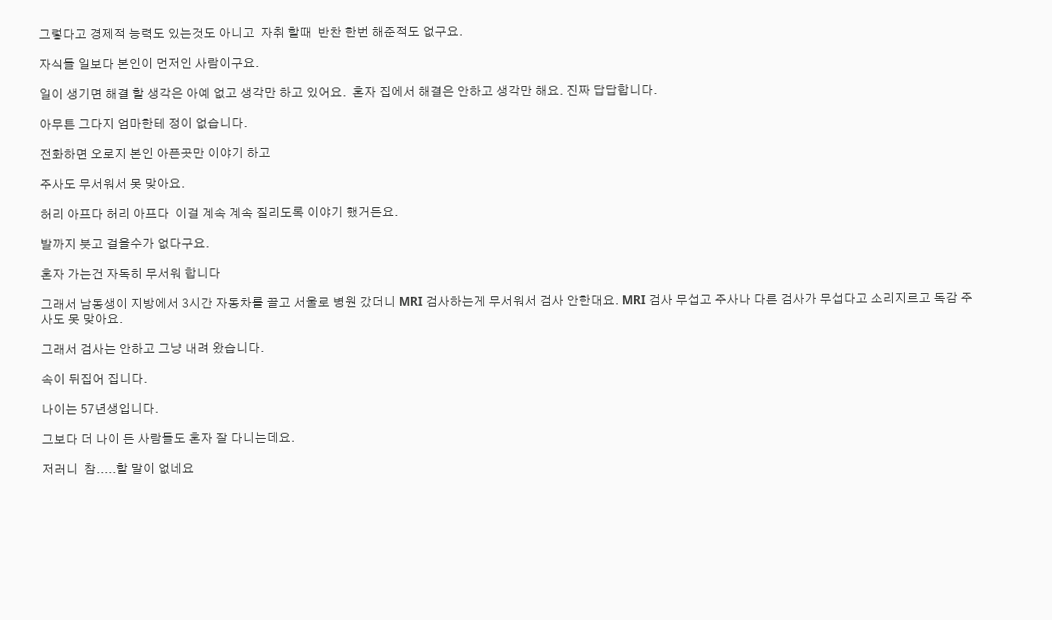그렇다고 경제적 능력도 있는것도 아니고  자취 할때  반찬 한번 해준적도 없구요.

자식들 일보다 본인이 먼저인 사람이구요.

일이 생기면 해결 할 생각은 아예 없고 생각만 하고 있어요.  혼자 집에서 해결은 안하고 생각만 해요. 진짜 답답합니다.

아무튼 그다지 엄마한테 정이 없습니다.

전화하면 오로지 본인 아픈곳만 이야기 하고

주사도 무서워서 못 맞아요.

허리 아프다 허리 아프다  이걸 계속 계속 질리도록 이야기 했거든요.

발까지 붓고 걸을수가 없다구요.

혼자 가는건 자독히 무서워 합니다

그래서 남동생이 지방에서 3시간 자동차를 끌고 서울로 병원 갔더니 MRI 검사하는게 무서워서 검사 안한대요. MRI 검사 무섭고 주사나 다른 검사가 무섭다고 소리지르고 독감 주사도 못 맞아요.

그래서 검사는 안하고 그냥 내려 왔습니다.

속이 뒤집어 집니다.

나이는 57년생입니다.

그보다 더 나이 든 사람들도 혼자 잘 다니는데요.

저러니  참.....할 말이 없네요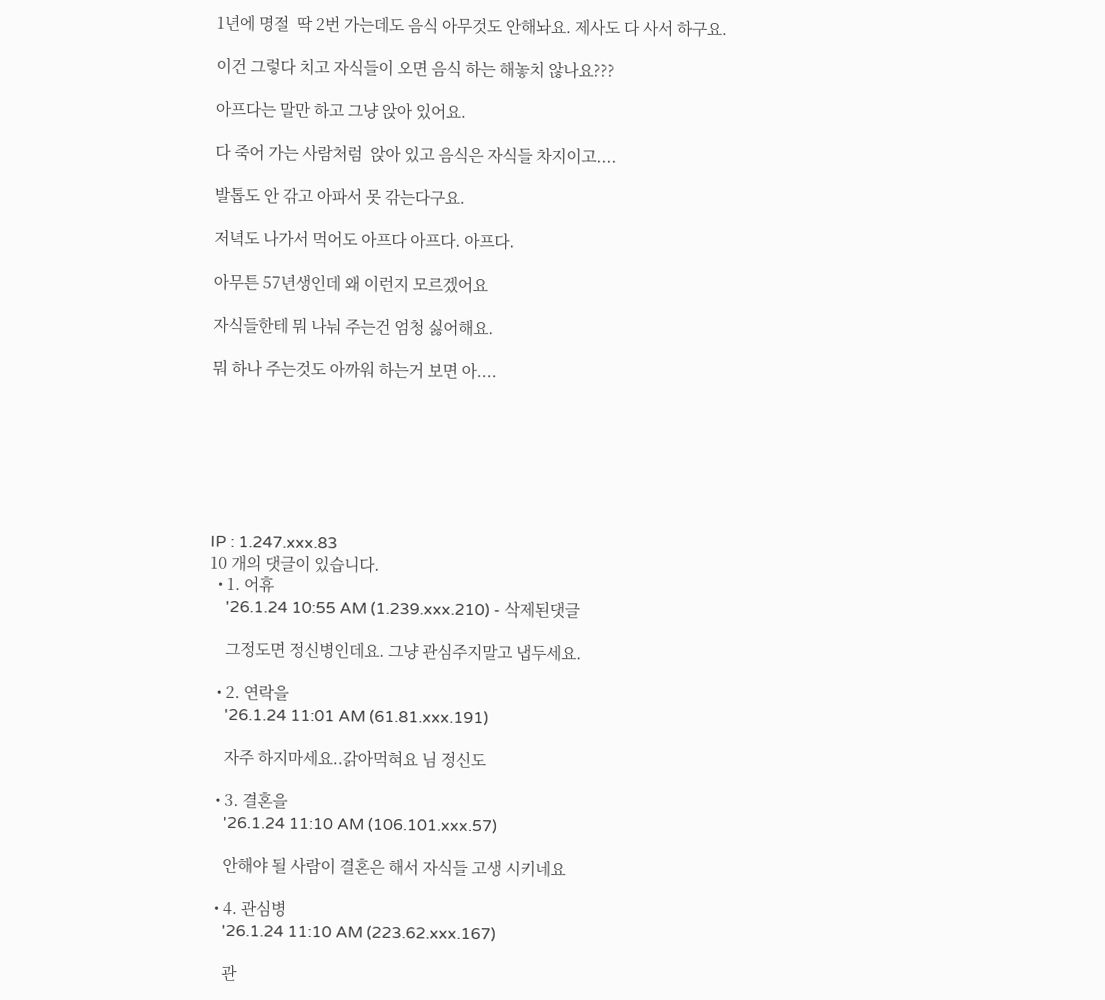1년에 명절  딱 2번 가는데도 음식 아무것도 안해놔요. 제사도 다 사서 하구요.

이건 그렇다 치고 자식들이 오면 음식 하는 해놓치 않나요???

아프다는 말만 하고 그냥 앉아 있어요.

다 죽어 가는 사람처럼  앉아 있고 음식은 자식들 차지이고....

발톱도 안 갂고 아파서 못 갂는다구요.

저녁도 나가서 먹어도 아프다 아프다. 아프다.

아무튼 57년생인데 왜 이런지 모르겠어요

자식들한테 뭐 나눠 주는건 엄청 싫어해요.

뭐 하나 주는것도 아까워 하는거 보면 아....







IP : 1.247.xxx.83
10 개의 댓글이 있습니다.
  • 1. 어휴
    '26.1.24 10:55 AM (1.239.xxx.210) - 삭제된댓글

    그정도면 정신병인데요. 그냥 관심주지말고 냅두세요.

  • 2. 연락을
    '26.1.24 11:01 AM (61.81.xxx.191)

    자주 하지마세요..갉아먹혀요 님 정신도

  • 3. 결혼을
    '26.1.24 11:10 AM (106.101.xxx.57)

    안해야 될 사람이 결혼은 해서 자식들 고생 시키네요

  • 4. 관심병
    '26.1.24 11:10 AM (223.62.xxx.167)

    관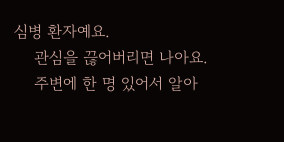심병 환자예요.
    관심을 끊어버리면 나아요.
    주변에 한 명 있어서 알아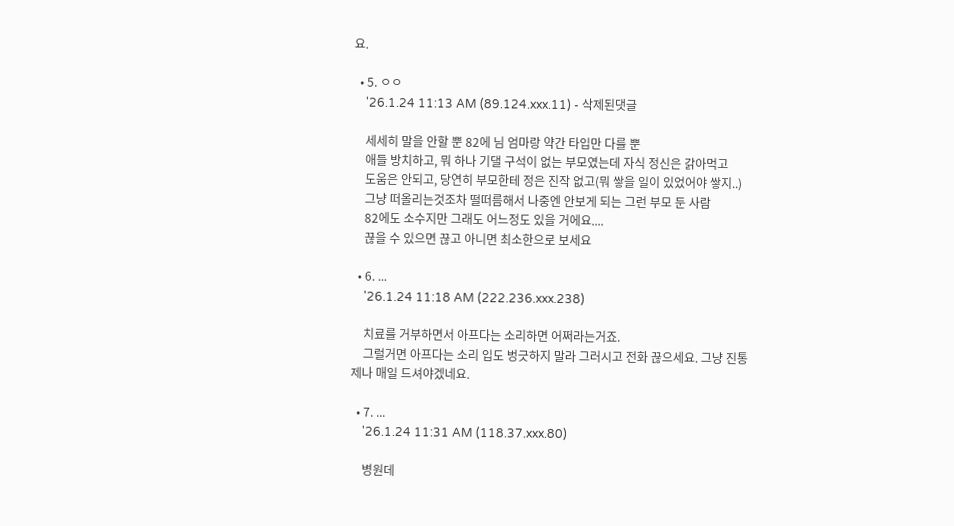요.

  • 5. ㅇㅇ
    '26.1.24 11:13 AM (89.124.xxx.11) - 삭제된댓글

    세세히 말을 안할 뿐 82에 님 엄마랑 약간 타입만 다를 뿐
    애들 방치하고, 뭐 하나 기댈 구석이 없는 부모였는데 자식 정신은 갉아먹고
    도움은 안되고, 당연히 부모한테 정은 진작 없고(뭐 쌓을 일이 있었어야 쌓지..)
    그냥 떠올리는것조차 떨떠름해서 나중엔 안보게 되는 그런 부모 둔 사람
    82에도 소수지만 그래도 어느정도 있을 거에요....
    끊을 수 있으면 끊고 아니면 최소한으로 보세요

  • 6. ...
    '26.1.24 11:18 AM (222.236.xxx.238)

    치료를 거부하면서 아프다는 소리하면 어쩌라는거죠.
    그럴거면 아프다는 소리 입도 벙긋하지 말라 그러시고 전화 끊으세요. 그냥 진통제나 매일 드셔야겠네요.

  • 7. ...
    '26.1.24 11:31 AM (118.37.xxx.80)

    병원데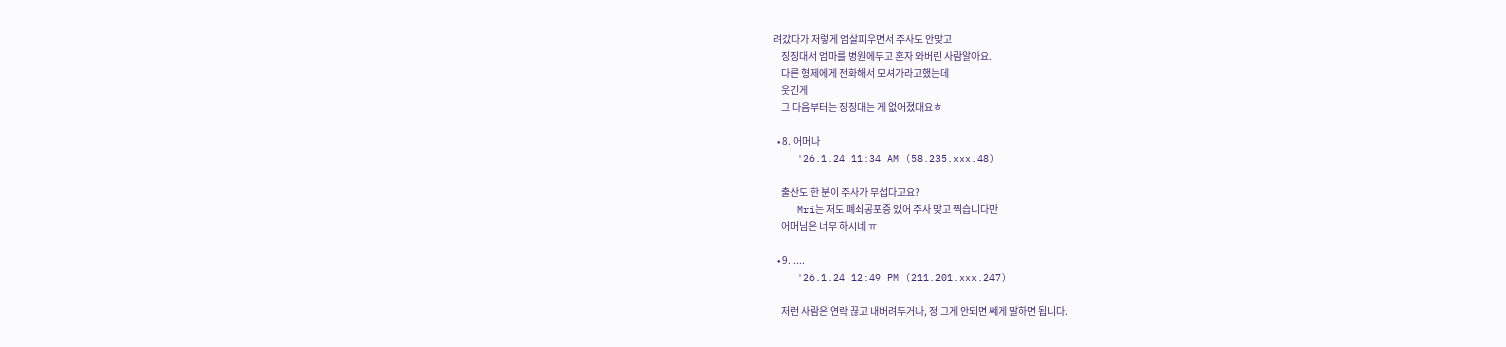려갔다가 저렇게 엄살피우면서 주사도 안맞고
    징징대서 엄마를 병원에두고 혼자 와버린 사람알아요.
    다른 형제에게 전화해서 모셔가라고했는데
    웃긴게
    그 다음부터는 징징대는 게 없어졌대요ㅎ

  • 8. 어머나
    '26.1.24 11:34 AM (58.235.xxx.48)

    출산도 한 분이 주사가 무섭다고요?
    Mri는 저도 폐쇠공포증 있어 주사 맞고 찍습니다만
    어머님은 너무 하시네 ㅠ

  • 9. ....
    '26.1.24 12:49 PM (211.201.xxx.247)

    저런 사람은 연락 끊고 내버려두거나, 정 그게 안되면 쎄게 말하면 됩니다.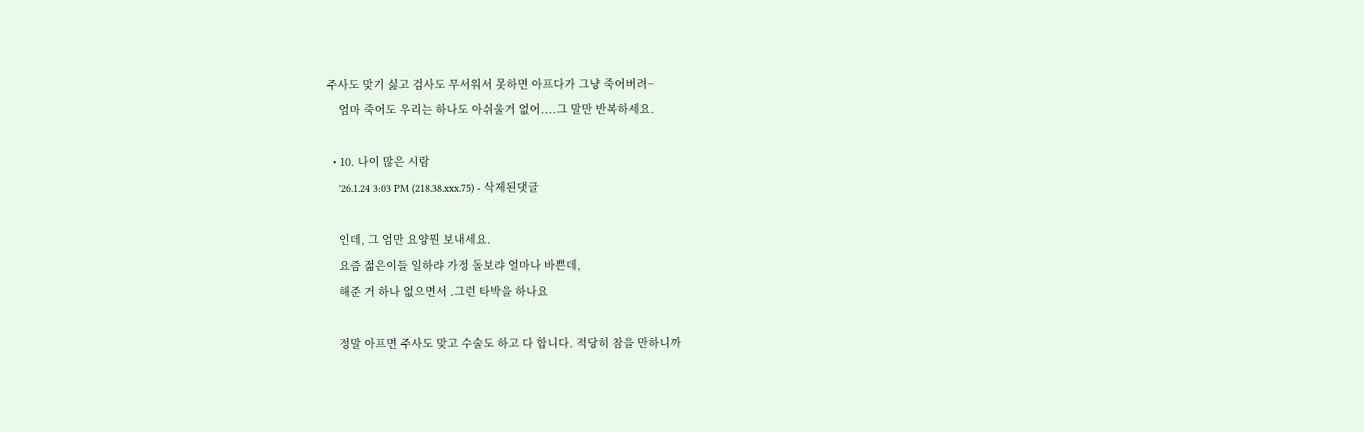주사도 맞기 싫고 검사도 무서워서 못하면 아프다가 그냥 죽어버려~
    엄마 죽어도 우리는 하나도 아쉬울거 없어....그 말만 반복하세요.

  • 10. 나이 많은 시람
    '26.1.24 3:03 PM (218.38.xxx.75) - 삭제된댓글

    인데, 그 엄만 요양뭔 보내세요.
    요즘 젊은이들 일하랴 가정 돌보랴 얼마나 바쁜데,
    해준 거 하나 없으면서 .그런 타박을 하나요

    정말 아프면 주사도 맞고 수술도 하고 다 합니다. 적당히 참을 만하니까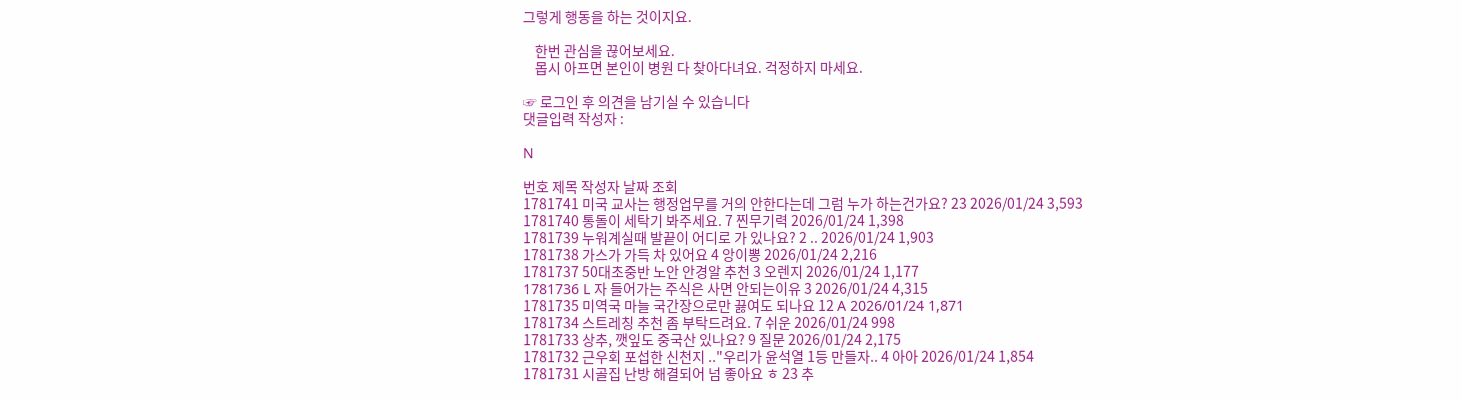그렇게 행동을 하는 것이지요.

    한번 관심을 끊어보세요.
    몹시 아프면 본인이 병원 다 찾아다녀요. 걱정하지 마세요.

☞ 로그인 후 의견을 남기실 수 있습니다
댓글입력 작성자 :

N

번호 제목 작성자 날짜 조회
1781741 미국 교사는 행정업무를 거의 안한다는데 그럼 누가 하는건가요? 23 2026/01/24 3,593
1781740 통돌이 세탁기 봐주세요. 7 찐무기력 2026/01/24 1,398
1781739 누워계실때 발끝이 어디로 가 있나요? 2 .. 2026/01/24 1,903
1781738 가스가 가득 차 있어요 4 앙이뽕 2026/01/24 2,216
1781737 50대초중반 노안 안경알 추천 3 오렌지 2026/01/24 1,177
1781736 L 자 들어가는 주식은 사면 안되는이유 3 2026/01/24 4,315
1781735 미역국 마늘 국간장으로만 끓여도 되나요 12 A 2026/01/24 1,871
1781734 스트레칭 추천 좀 부탁드려요. 7 쉬운 2026/01/24 998
1781733 상추, 깻잎도 중국산 있나요? 9 질문 2026/01/24 2,175
1781732 근우회 포섭한 신천지 .."우리가 윤석열 1등 만들자.. 4 아아 2026/01/24 1,854
1781731 시골집 난방 해결되어 넘 좋아요 ㅎ 23 추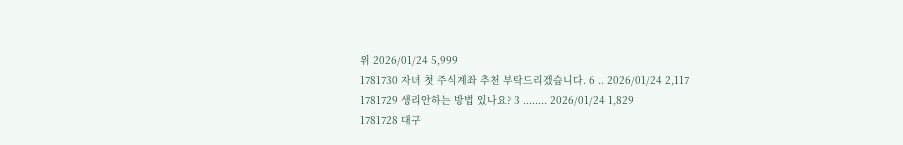위 2026/01/24 5,999
1781730 자녀 첫 주식계좌 추천 부탁드리겠습니다. 6 .. 2026/01/24 2,117
1781729 생리안하는 방법 있나요? 3 ........ 2026/01/24 1,829
1781728 대구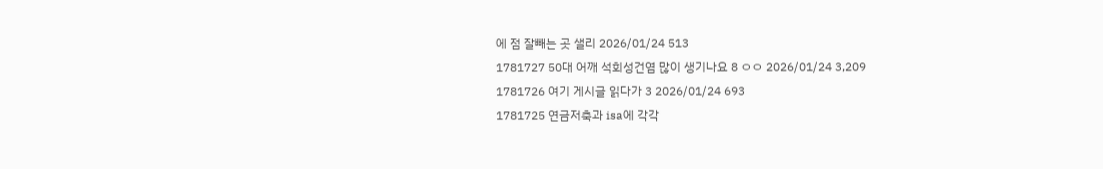에 점 잘빼는 곳 샐리 2026/01/24 513
1781727 50대 어깨 석회성건염 많이 생기나요 8 ㅇㅇ 2026/01/24 3,209
1781726 여기 게시글 읽다가 3 2026/01/24 693
1781725 연금저축과 isa에 각각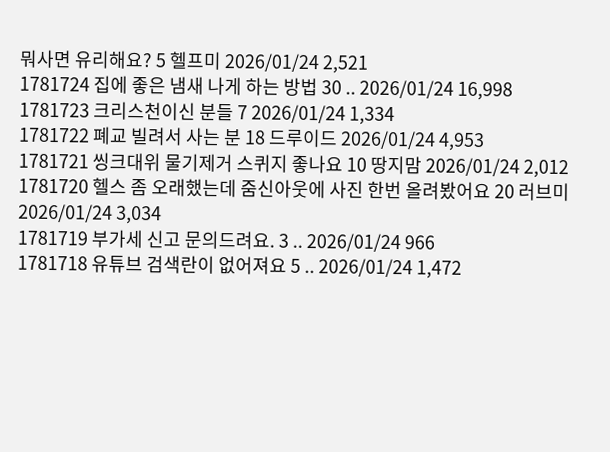뭐사면 유리해요? 5 헬프미 2026/01/24 2,521
1781724 집에 좋은 냄새 나게 하는 방법 30 .. 2026/01/24 16,998
1781723 크리스천이신 분들 7 2026/01/24 1,334
1781722 폐교 빌려서 사는 분 18 드루이드 2026/01/24 4,953
1781721 씽크대위 물기제거 스퀴지 좋나요 10 땅지맘 2026/01/24 2,012
1781720 헬스 좀 오래했는데 줌신아웃에 사진 한번 올려봤어요 20 러브미 2026/01/24 3,034
1781719 부가세 신고 문의드려요. 3 .. 2026/01/24 966
1781718 유튜브 검색란이 없어져요 5 .. 2026/01/24 1,472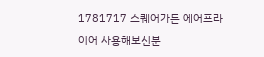1781717 스퀘어가든 에어프라이어 사용해보신분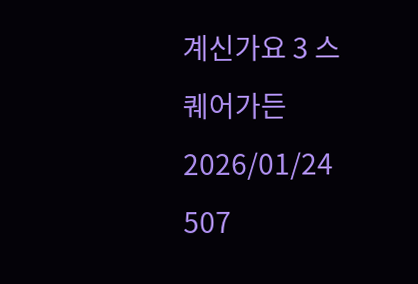계신가요 3 스퀘어가든 2026/01/24 507